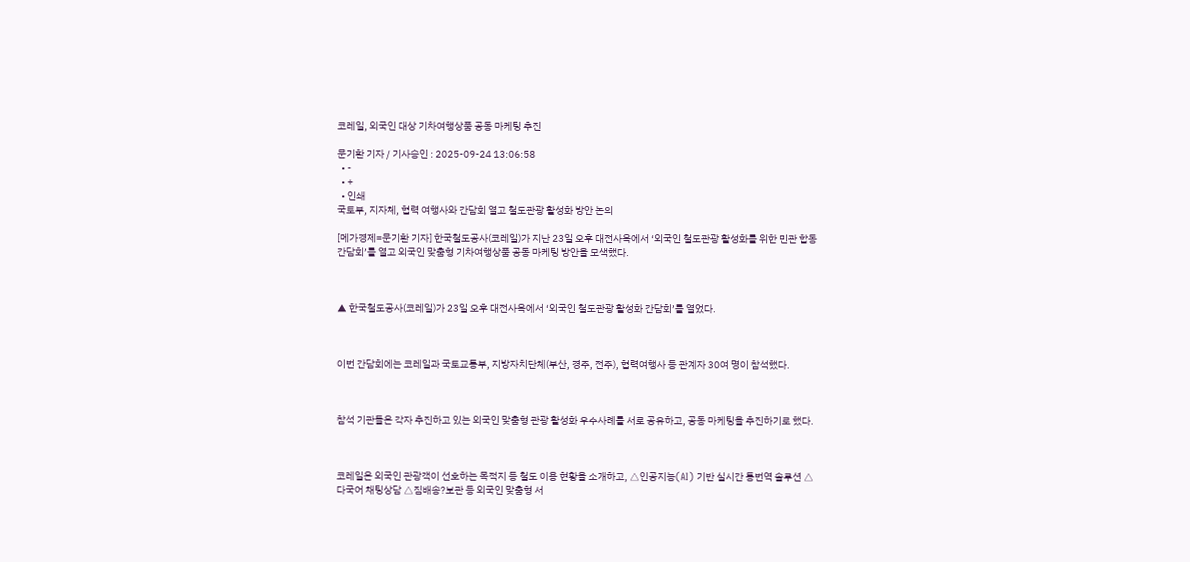코레일, 외국인 대상 기차여행상품 공동 마케팅 추진

문기환 기자 / 기사승인 : 2025-09-24 13:06:58
  • -
  • +
  • 인쇄
국토부, 지자체, 협력 여행사와 간담회 열고 철도관광 활성화 방안 논의

[메가경제=문기환 기자] 한국철도공사(코레일)가 지난 23일 오후 대전사옥에서 ‘외국인 철도관광 활성화를 위한 민관 합동 간담회’를 열고 외국인 맞춤형 기차여행상품 공동 마케팅 방안을 모색했다.



▲ 한국철도공사(코레일)가 23일 오후 대전사옥에서 ‘외국인 철도관광 활성화 간담회’를 열었다.



이번 간담회에는 코레일과 국토교통부, 지방자치단체(부산, 경주, 전주), 협력여행사 등 관계자 30여 명이 참석했다.



참석 기관들은 각자 추진하고 있는 외국인 맞춤형 관광 활성화 우수사례를 서로 공유하고, 공동 마케팅을 추진하기로 했다.



코레일은 외국인 관광객이 선호하는 목적지 등 철도 이용 현황을 소개하고, △인공지능(AI) 기반 실시간 통번역 솔루션 △다국어 채팅상담 △짐배송?보관 등 외국인 맞춤형 서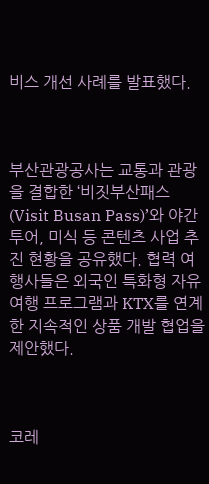비스 개선 사례를 발표했다.



부산관광공사는 교통과 관광을 결합한 ‘비짓부산패스(Visit Busan Pass)’와 야간투어, 미식 등 콘텐츠 사업 추진 현황을 공유했다. 협력 여행사들은 외국인 특화형 자유여행 프로그램과 KTX를 연계한 지속적인 상품 개발 협업을 제안했다.



코레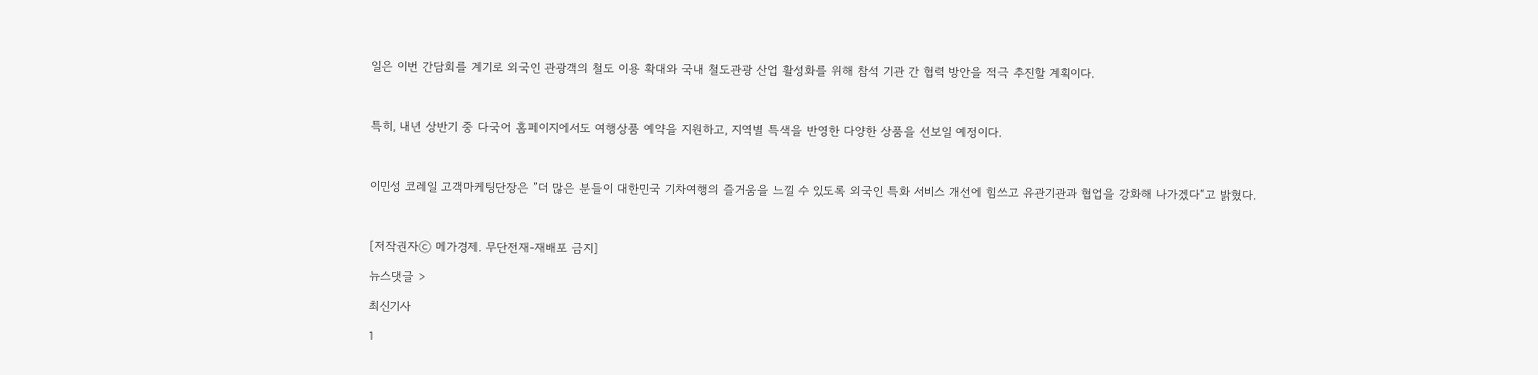일은 이번 간담회를 계기로 외국인 관광객의 철도 이용 확대와 국내 철도관광 산업 활성화를 위해 참석 기관 간 협력 방안을 적극 추진할 계획이다.



특히, 내년 상반기 중 다국어 홈페이지에서도 여행상품 예약을 지원하고, 지역별 특색을 반영한 다양한 상품을 선보일 예정이다.



이민성 코레일 고객마케팅단장은 ”더 많은 분들이 대한민국 기차여행의 즐거움을 느낄 수 있도록 외국인 특화 서비스 개선에 힘쓰고 유관기관과 협업을 강화해 나가겠다“고 밝혔다.



[저작권자ⓒ 메가경제. 무단전재-재배포 금지]

뉴스댓글 >

최신기사

1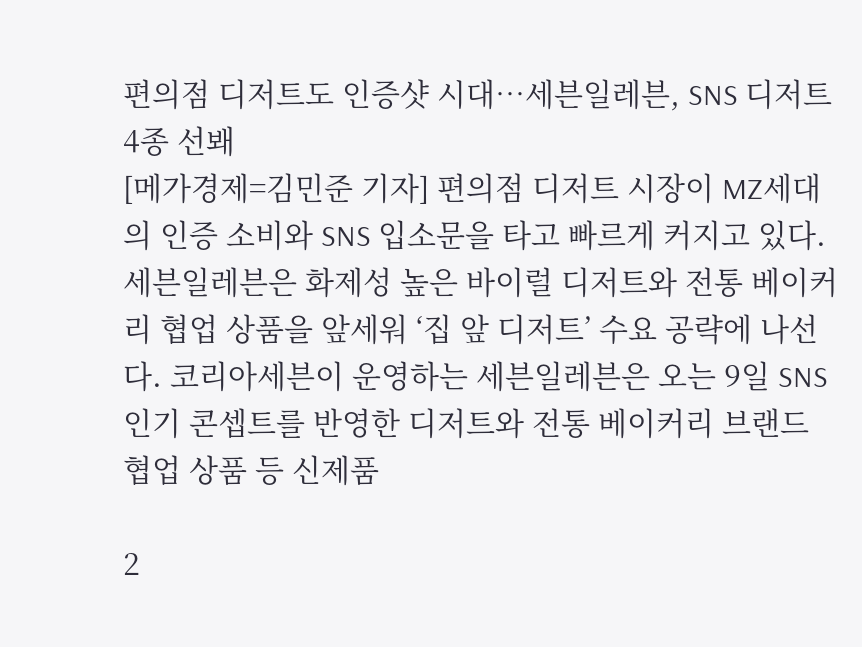편의점 디저트도 인증샷 시대…세븐일레븐, SNS 디저트 4종 선봬
[메가경제=김민준 기자] 편의점 디저트 시장이 MZ세대의 인증 소비와 SNS 입소문을 타고 빠르게 커지고 있다. 세븐일레븐은 화제성 높은 바이럴 디저트와 전통 베이커리 협업 상품을 앞세워 ‘집 앞 디저트’ 수요 공략에 나선다. 코리아세븐이 운영하는 세븐일레븐은 오는 9일 SNS 인기 콘셉트를 반영한 디저트와 전통 베이커리 브랜드 협업 상품 등 신제품

2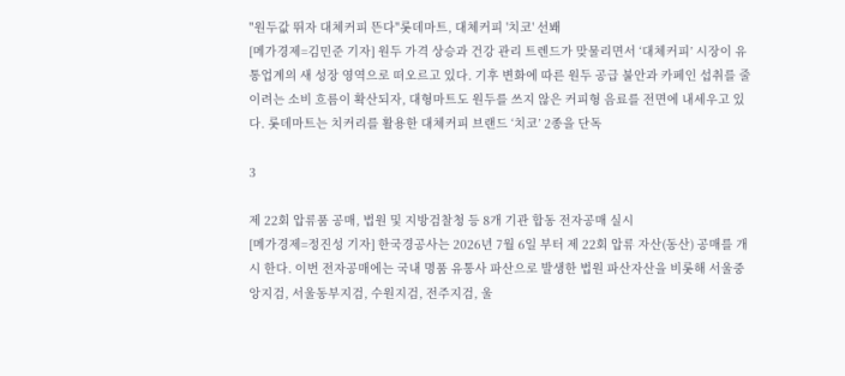"원두값 뛰자 대체커피 뜬다"롯데마트, 대체커피 '치코' 선봬
[메가경제=김민준 기자] 원두 가격 상승과 건강 관리 트렌드가 맞물리면서 ‘대체커피’ 시장이 유통업계의 새 성장 영역으로 떠오르고 있다. 기후 변화에 따른 원두 공급 불안과 카페인 섭취를 줄이려는 소비 흐름이 확산되자, 대형마트도 원두를 쓰지 않은 커피형 음료를 전면에 내세우고 있다. 롯데마트는 치커리를 활용한 대체커피 브랜드 ‘치코’ 2종을 단독

3

제 22회 압류품 공매, 법원 및 지방검찰청 등 8개 기관 합동 전자공매 실시
[메가경제=정진성 기자] 한국경공사는 2026년 7월 6일 부터 제 22회 압류 자산(동산) 공매를 개시 한다. 이번 전자공매에는 국내 명품 유통사 파산으로 발생한 법원 파산자산을 비롯해 서울중앙지검, 서울동부지검, 수원지검, 전주지검, 울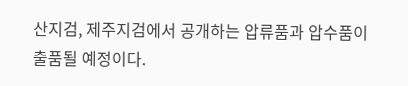산지검, 제주지검에서 공개하는 압류품과 압수품이 출품될 예정이다.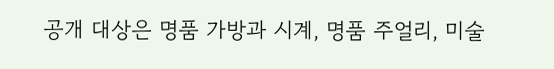공개 대상은 명품 가방과 시계, 명품 주얼리, 미술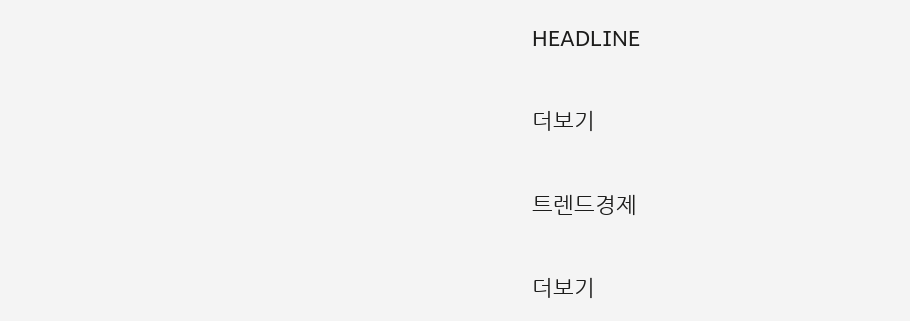HEADLINE

더보기

트렌드경제

더보기